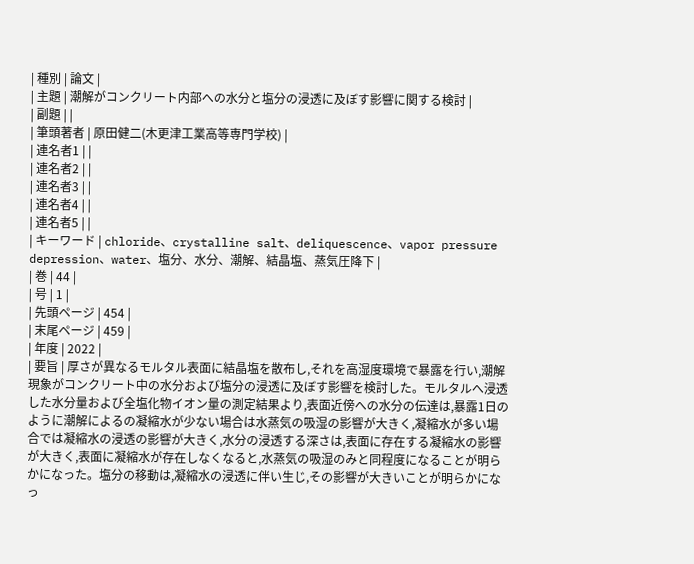| 種別 | 論文 |
| 主題 | 潮解がコンクリート内部への水分と塩分の浸透に及ぼす影響に関する検討 |
| 副題 | |
| 筆頭著者 | 原田健二(木更津工業高等専門学校) |
| 連名者1 | |
| 連名者2 | |
| 連名者3 | |
| 連名者4 | |
| 連名者5 | |
| キーワード | chloride、crystalline salt、deliquescence、vapor pressure depression、water、塩分、水分、潮解、結晶塩、蒸気圧降下 |
| 巻 | 44 |
| 号 | 1 |
| 先頭ページ | 454 |
| 末尾ページ | 459 |
| 年度 | 2022 |
| 要旨 | 厚さが異なるモルタル表面に結晶塩を散布し,それを高湿度環境で暴露を行い,潮解現象がコンクリート中の水分および塩分の浸透に及ぼす影響を検討した。モルタルへ浸透した水分量および全塩化物イオン量の測定結果より,表面近傍への水分の伝達は,暴露1日のように潮解によるの凝縮水が少ない場合は水蒸気の吸湿の影響が大きく,凝縮水が多い場合では凝縮水の浸透の影響が大きく,水分の浸透する深さは,表面に存在する凝縮水の影響が大きく,表面に凝縮水が存在しなくなると,水蒸気の吸湿のみと同程度になることが明らかになった。塩分の移動は,凝縮水の浸透に伴い生じ,その影響が大きいことが明らかになっ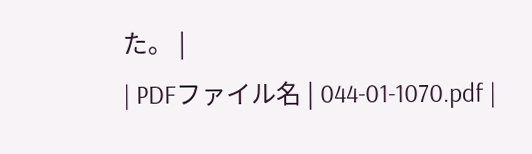た。 |
| PDFファイル名 | 044-01-1070.pdf |